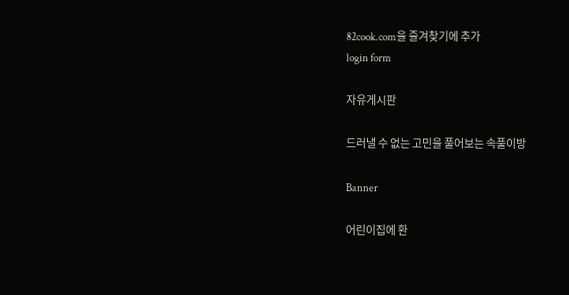82cook.com을 즐겨찾기에 추가
login form

자유게시판

드러낼 수 없는 고민을 풀어보는 속풀이방

Banner

어린이집에 환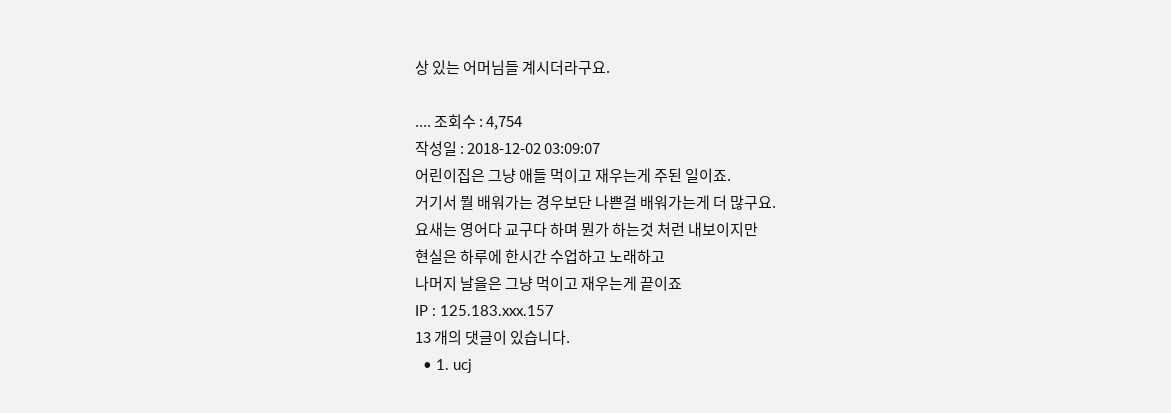상 있는 어머님들 계시더라구요.

.... 조회수 : 4,754
작성일 : 2018-12-02 03:09:07
어린이집은 그냥 애들 먹이고 재우는게 주된 일이죠.
거기서 뭘 배워가는 경우보단 나쁜걸 배워가는게 더 많구요.
요새는 영어다 교구다 하며 뭔가 하는것 처런 내보이지만
현실은 하루에 한시간 수업하고 노래하고
나머지 날을은 그냥 먹이고 재우는게 끝이죠
IP : 125.183.xxx.157
13 개의 댓글이 있습니다.
  • 1. ucj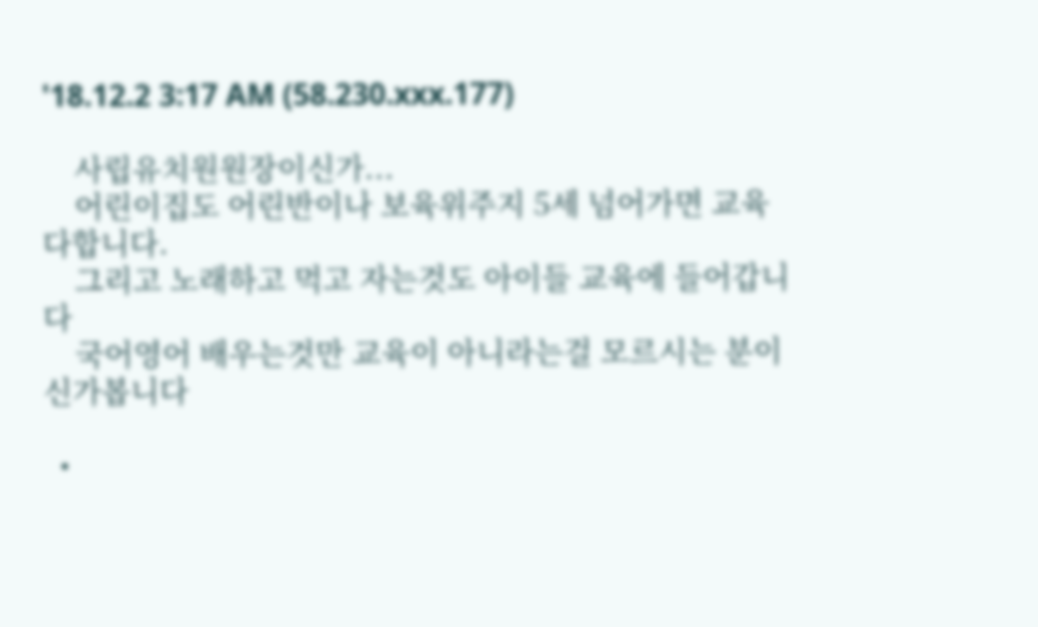'18.12.2 3:17 AM (58.230.xxx.177)

    사립유치원원장이신가...
    어린이집도 어린반이나 보육위주지 5세 넘어가면 교육 다합니다.
    그리고 노래하고 먹고 자는것도 아이들 교육에 들어갑니다
    국어영어 배우는것만 교육이 아니라는걸 모르시는 분이신가봅니다

  •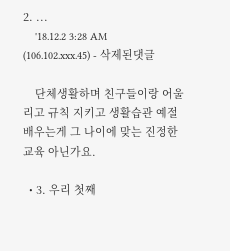2. ...
    '18.12.2 3:28 AM (106.102.xxx.45) - 삭제된댓글

    단체생활하며 친구들이랑 어울리고 규칙 지키고 생활습관 예절 배우는게 그 나이에 맞는 진정한 교육 아닌가요.

  • 3. 우리 첫째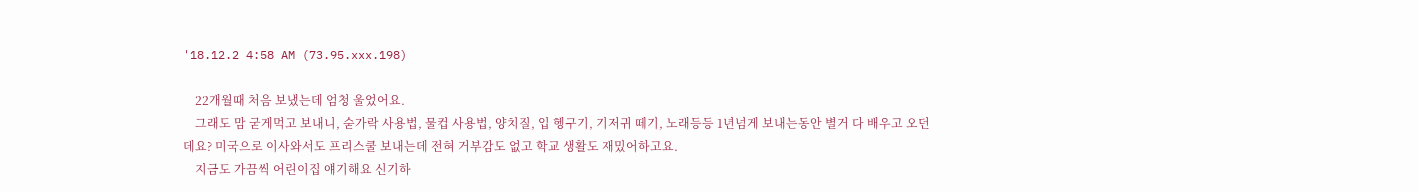'18.12.2 4:58 AM (73.95.xxx.198)

    22개월때 처음 보냈는데 엄청 울었어요.
    그래도 맘 굳게먹고 보내니, 숟가락 사용법, 물컵 사용법, 양치질, 입 헹구기, 기저귀 떼기, 노래등등 1년넘게 보내는동안 별거 다 배우고 오던데요? 미국으로 이사와서도 프리스쿨 보내는데 전혀 거부감도 없고 학교 생활도 재밌어하고요.
    지금도 가끔씩 어린이집 얘기해요 신기하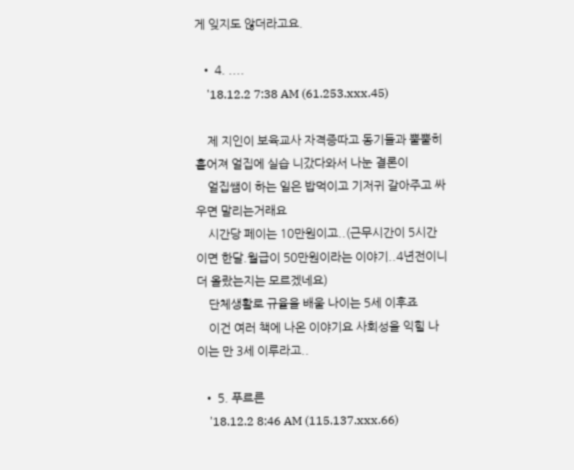게 잊지도 않더라고요.

  • 4. ....
    '18.12.2 7:38 AM (61.253.xxx.45)

    제 지인이 보육교사 자격증따고 동기들과 뿔뿔히 흩어져 얼집에 실습 니갔다와서 나눈 결론이
    얼집쌤이 하는 일은 밥먹이고 기저귀 갈아주고 싸우면 말리는거래요
    시간당 페이는 10만원이고..(근무시간이 5시간이면 한달.월급이 50만원이라는 이야기..4년전이니 더 올랐는지는 모르겠네요)
    단체생활로 규율을 배울 나이는 5세 이후죠
    이건 여러 책에 나온 이야기요 사회성을 익힐 나이는 만 3세 이루라고..

  • 5. 푸르른
    '18.12.2 8:46 AM (115.137.xxx.66)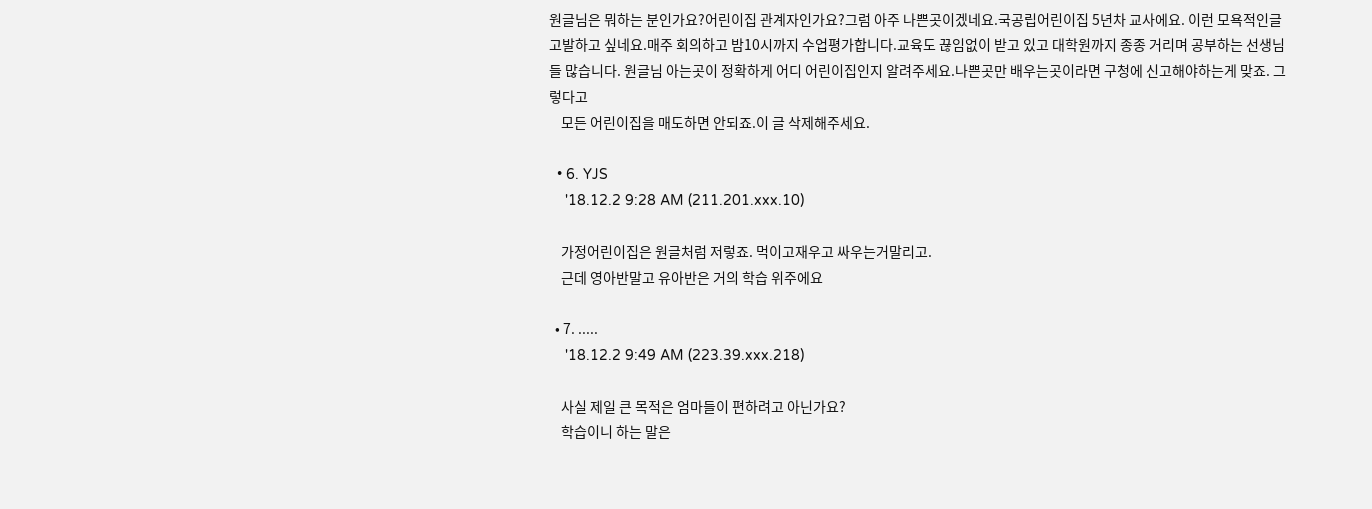원글님은 뭐하는 분인가요?어린이집 관계자인가요?그럼 아주 나쁜곳이겠네요.국공립어린이집 5년차 교사에요. 이런 모욕적인글 고발하고 싶네요.매주 회의하고 밤10시까지 수업평가합니다.교육도 끊임없이 받고 있고 대학원까지 종종 거리며 공부하는 선생님들 많습니다. 원글님 아는곳이 정확하게 어디 어린이집인지 알려주세요.나쁜곳만 배우는곳이라면 구청에 신고해야하는게 맞죠. 그렇다고
    모든 어린이집을 매도하면 안되죠.이 글 삭제해주세요.

  • 6. YJS
    '18.12.2 9:28 AM (211.201.xxx.10)

    가정어린이집은 원글처럼 저렇죠. 먹이고재우고 싸우는거말리고.
    근데 영아반말고 유아반은 거의 학습 위주에요

  • 7. .....
    '18.12.2 9:49 AM (223.39.xxx.218)

    사실 제일 큰 목적은 엄마들이 편하려고 아닌가요?
    학습이니 하는 말은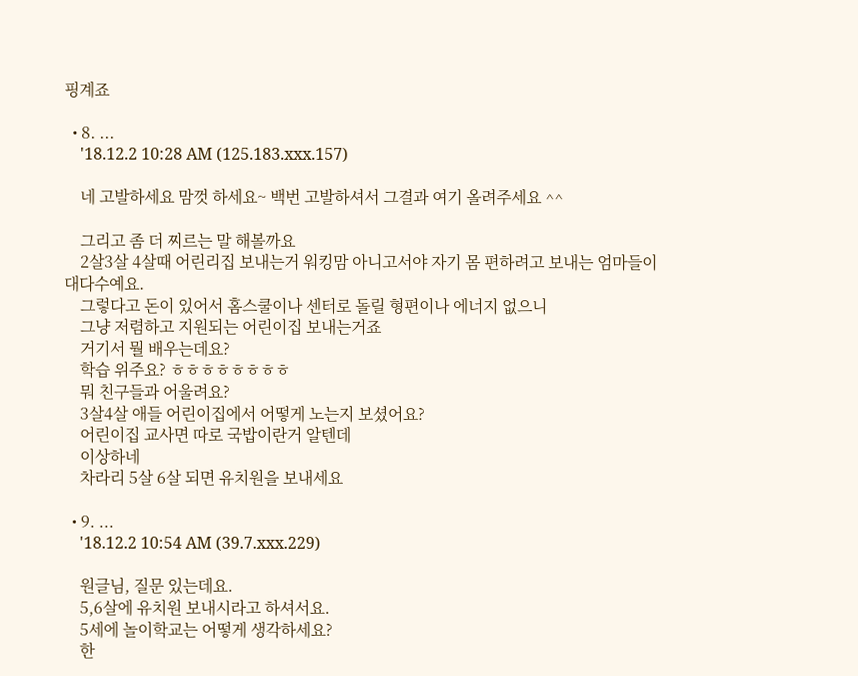핑계죠

  • 8. ...
    '18.12.2 10:28 AM (125.183.xxx.157)

    네 고발하세요 맘껏 하세요~ 백번 고발하셔서 그결과 여기 올려주세요 ^^

    그리고 좀 더 찌르는 말 해볼까요
    2살3살 4살때 어린리집 보내는거 워킹맘 아니고서야 자기 몸 편하려고 보내는 엄마들이 대다수예요.
    그렇다고 돈이 있어서 홈스쿨이나 센터로 돌릴 형편이나 에너지 없으니
    그냥 저렴하고 지원되는 어린이집 보내는거죠
    거기서 뭘 배우는데요?
    학습 위주요? ㅎㅎㅎㅎㅎㅎㅎㅎ
    뭐 친구들과 어울려요?
    3살4살 애들 어린이집에서 어떻게 노는지 보셨어요?
    어린이집 교사면 따로 국밥이란거 알텐데
    이상하네
    차라리 5살 6살 되면 유치원을 보내세요

  • 9. ...
    '18.12.2 10:54 AM (39.7.xxx.229)

    원글님, 질문 있는데요.
    5,6살에 유치원 보내시라고 하셔서요.
    5세에 놀이학교는 어떻게 생각하세요?
    한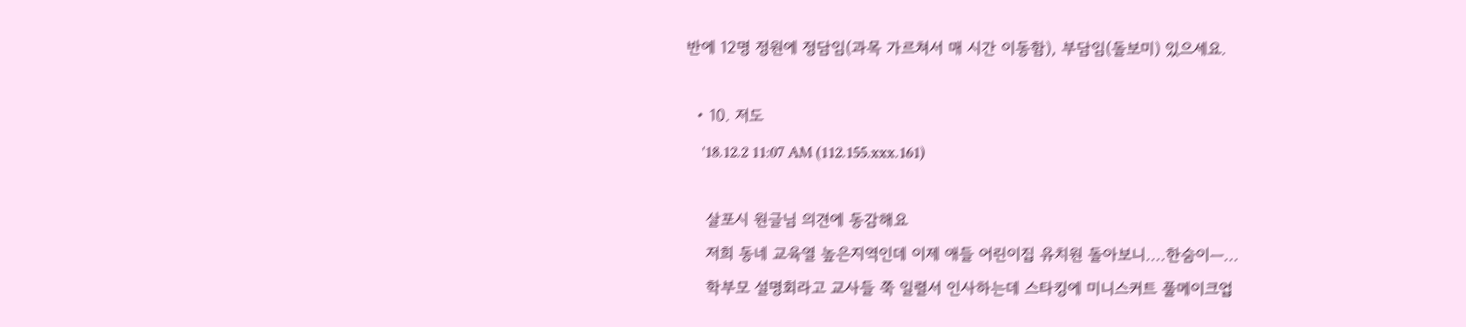반에 12명 정원에 정담임(과목 가르쳐서 매 시간 이동함), 부담임(돌보미) 있으세요.

  • 10. 저도
    '18.12.2 11:07 AM (112.155.xxx.161)

    살포시 원글님 의견에 동감해요
    저희 동네 교육열 높은지역인데 이제 애들 어린이집 유치원 돌아보니....한숨이ㅡ...
    학부모 설명회라고 교사들 쭉 일렬서 인사하는데 스타킹에 미니스커트 풀메이크업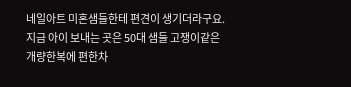네일아트 미혼샘들한테 편견이 생기더라구요.지금 아이 보내는 곳은 50대 샘들 고쟁이같은 개량한복에 편한차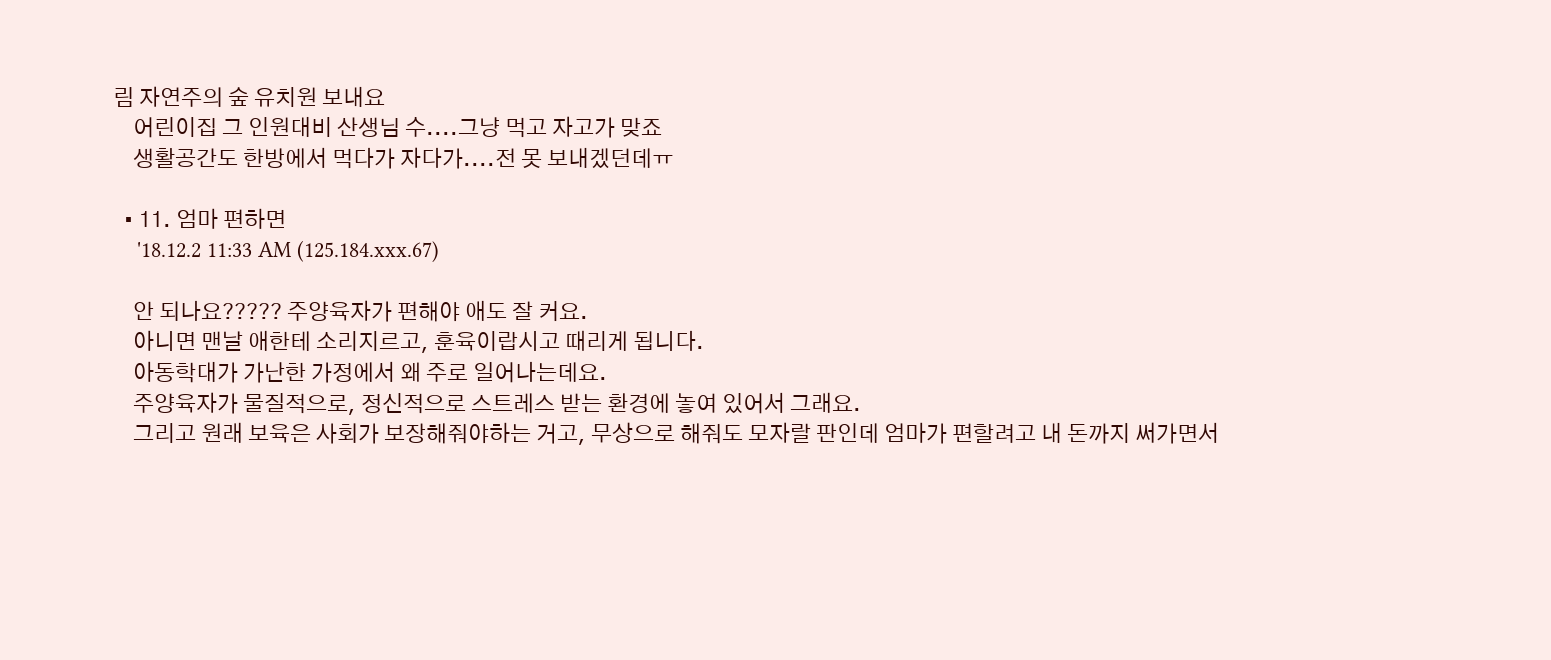림 자연주의 숲 유치원 보내요
    어린이집 그 인원대비 산생님 수....그냥 먹고 자고가 맞죠
    생활공간도 한방에서 먹다가 자다가....전 못 보내겠던데ㅠ

  • 11. 엄마 편하면
    '18.12.2 11:33 AM (125.184.xxx.67)

    안 되나요????? 주양육자가 편해야 애도 잘 커요.
    아니면 맨날 애한테 소리지르고, 훈육이랍시고 때리게 됩니다.
    아동학대가 가난한 가정에서 왜 주로 일어나는데요.
    주양육자가 물질적으로, 정신적으로 스트레스 받는 환경에 놓여 있어서 그래요.
    그리고 원래 보육은 사회가 보장해줘야하는 거고, 무상으로 해줘도 모자랄 판인데 엄마가 편할려고 내 돈까지 써가면서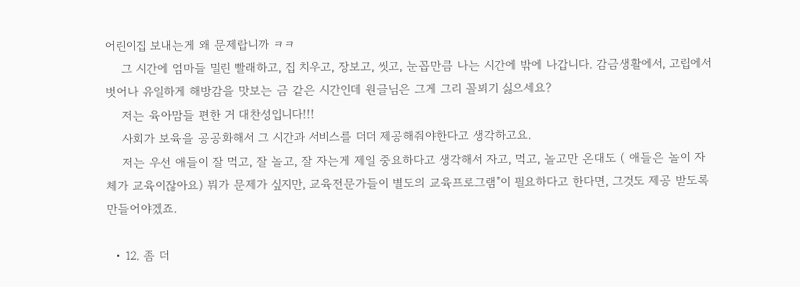어린이집 보내는게 왜 문제랍니까 ㅋㅋ
    그 시간에 엄마들 밀린 빨래하고, 집 치우고, 장보고, 씻고, 눈꼽만큼 나는 시간에 밖에 나갑니다. 감금생활에서, 고립에서 벗어나 유일하게 해방감을 맛보는 금 같은 시간인데 원글님은 그게 그리 꼴뵈기 싫으세요?
    저는 육아맘들 편한 거 대찬성입니다!!!
    사회가 보육을 공공화해서 그 시간과 서비스를 더더 제공해줘야한다고 생각하고요.
    저는 우선 애들이 잘 먹고, 잘 놀고, 잘 자는게 제일 중요하다고 생각해서 자고, 먹고, 놀고만 온대도 ( 애들은 놀이 자체가 교육이잖아요) 뭐가 문제가 싶지만, 교육전문가들이 별도의 교육프로그램"이 필요하다고 한다면, 그것도 제공 받도록 만들어야겠죠.

  • 12. 좀 더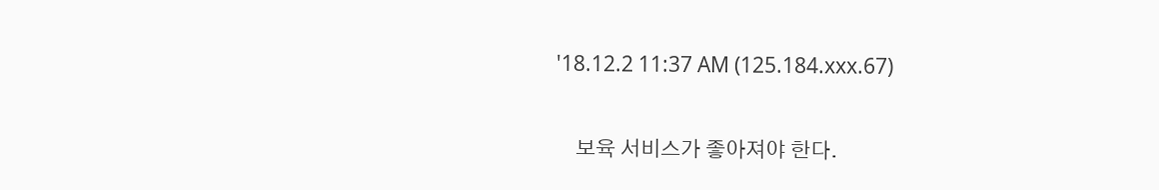'18.12.2 11:37 AM (125.184.xxx.67)

    보육 서비스가 좋아져야 한다.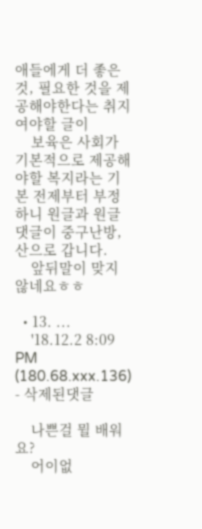애들에게 더 좋은 것, 필요한 것을 제공해야한다는 취지여야할 글이
    보육은 사회가 기본적으로 제공해야할 복지라는 기본 전제부터 부정하니 원글과 원글댓글이 중구난방, 산으로 갑니다.
    앞뒤말이 맞지 않네요ㅎㅎ

  • 13. ...
    '18.12.2 8:09 PM (180.68.xxx.136) - 삭제된댓글

    나쁜걸 뭘 배워요?
    어이없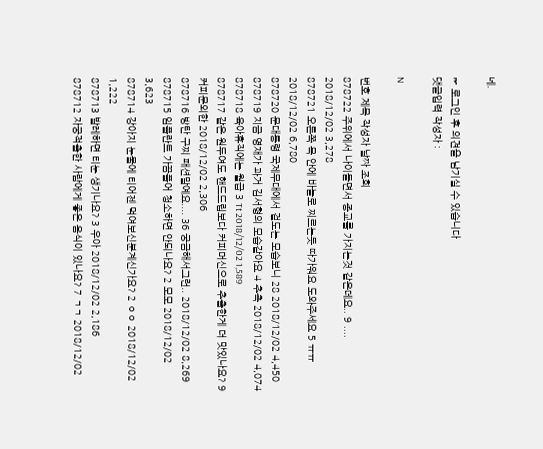네.

☞ 로그인 후 의견을 남기실 수 있습니다
댓글입력 작성자 :

N

번호 제목 작성자 날짜 조회
878722 주위에서 나이들면서 종교를 가지는것 같은데요.. 9 .... 2018/12/02 3,278
878721 오른쪽 목 안에 바늘로 찌르는듯 따가워요 도와주세요 5 ㅠㅠ 2018/12/02 6,780
878720 문대통령 국제무대에서 겉도는 모습보니 28 2018/12/02 4,450
878719 지금 영재가 과거 김서형의 모습같아요 4 추측 2018/12/02 4,074
878718 육아휴직에는 월급 3 Tt 2018/12/02 1,589
878717 같은 원두여도 핸드드립보다 커피머신으로 추출한게 더 맛있나요? 9 커피문외한 2018/12/02 2,306
878716 방탄 구찌 패션말예요.... 36 궁금해서그런.. 2018/12/02 8,269
878715 임플란트 가끔풀어 청소하면 안되나요? 2 모모 2018/12/02 3,623
878714 강아지 눈물에 티어젠 먹여보신분계신가요? 2 ㅇㅇ 2018/12/02 1,222
878713 발레하면 티눈 생기나요? 3 우아 2018/12/02 2,186
878712 자궁적출한 사람에게 좋은 음식이 있나요? 7 ㄱㄱ 2018/12/02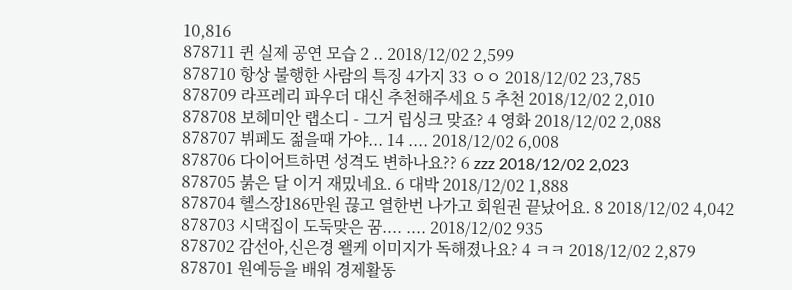10,816
878711 퀸 실제 공연 모습 2 .. 2018/12/02 2,599
878710 항상 불행한 사람의 특징 4가지 33 ㅇㅇ 2018/12/02 23,785
878709 라프레리 파우더 대신 추천해주세요 5 추천 2018/12/02 2,010
878708 보헤미안 랩소디 - 그거 립싱크 맞죠? 4 영화 2018/12/02 2,088
878707 뷔페도 젊을때 가야... 14 .... 2018/12/02 6,008
878706 다이어트하면 성격도 변하나요?? 6 zzz 2018/12/02 2,023
878705 붉은 달 이거 재밌네요. 6 대박 2018/12/02 1,888
878704 헬스장186만원 끊고 열한번 나가고 회원권 끝났어요. 8 2018/12/02 4,042
878703 시댁집이 도둑맞은 꿈.... .... 2018/12/02 935
878702 감선아,신은경 왤케 이미지가 독해졌나요? 4 ㅋㅋ 2018/12/02 2,879
878701 원예등을 배워 경제활동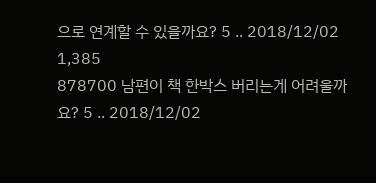으로 연계할 수 있을까요? 5 .. 2018/12/02 1,385
878700 남편이 책 한박스 버리는게 어려울까요? 5 .. 2018/12/02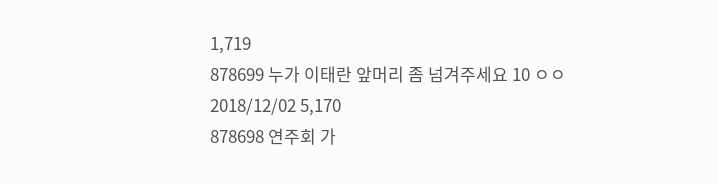1,719
878699 누가 이태란 앞머리 좀 넘겨주세요 10 ㅇㅇ 2018/12/02 5,170
878698 연주회 가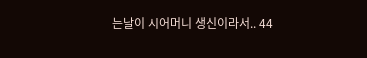는날이 시어머니 생신이라서.. 44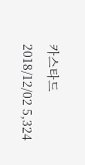카스타드 2018/12/02 5,324